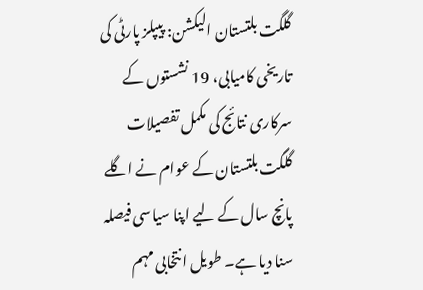گلگت بلتستان الیکشن: پیپلز پارٹی کی تاریخی کامیابی، 19 نشستوں کے سرکاری نتائج کی مکمل تفصیلات
گلگت بلتستان کے عوام نے اگلے پانچ سال کے لیے اپنا سیاسی فیصلہ سنا دیا ہے۔ طویل انتخابی مہم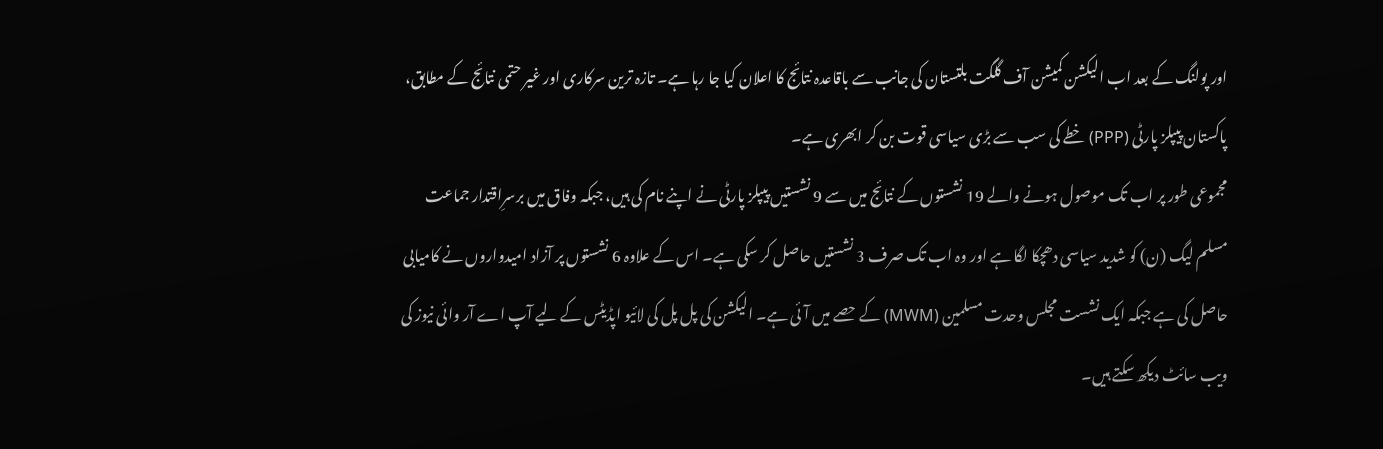اور پولنگ کے بعد اب الیکشن کمیشن آف گلگت بلتستان کی جانب سے باقاعدہ نتائج کا اعلان کیا جا رہا ہے۔ تازہ ترین سرکاری اور غیر حتمی نتائج کے مطابق، پاکستان پیپلز پارٹی (PPP) خطے کی سب سے بڑی سیاسی قوت بن کر ابھری ہے۔
مجموعی طور پر اب تک موصول ہونے والے 19 نشستوں کے نتائج میں سے 9 نشستیں پیپلز پارٹی نے اپنے نام کی ہیں، جبکہ وفاق میں برسرِاقتدار جماعت مسلم لیگ (ن) کو شدید سیاسی دھچکا لگا ہے اور وہ اب تک صرف 3 نشستیں حاصل کر سکی ہے۔ اس کے علاوہ 6 نشستوں پر آزاد امیدواروں نے کامیابی حاصل کی ہے جبکہ ایک نشست مجلس وحدت مسلمین (MWM) کے حصے میں آئی ہے۔ الیکشن کی پل پل کی لائیو اپڈیٹس کے لیے آپ اے آر وائی نیوز کی ویب سائٹ دیکھ سکتے ہیں۔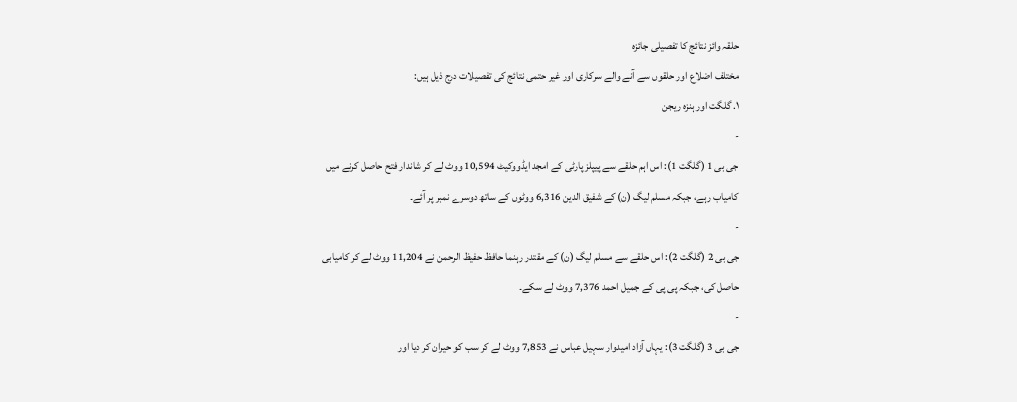حلقہ وائز نتائج کا تفصیلی جائزہ
مختلف اضلاع اور حلقوں سے آنے والے سرکاری اور غیر حتمی نتائج کی تفصیلات درج ذیل ہیں:
۱. گلگت اور ہنزہ ریجن
-
جی بی 1 (گلگت 1): اس اہم حلقے سے پیپلز پارٹی کے امجد ایڈووکیٹ 10,594 ووٹ لے کر شاندار فتح حاصل کرنے میں کامیاب رہے، جبکہ مسلم لیگ (ن) کے شفیق الدین 6,316 ووٹوں کے ساتھ دوسرے نمبر پر آئے۔
-
جی بی 2 (گلگت 2): اس حلقے سے مسلم لیگ (ن) کے مقتدر رہنما حافظ حفیظ الرحمن نے 11,204 ووٹ لے کر کامیابی حاصل کی، جبکہ پی پی کے جمیل احمد 7,376 ووٹ لے سکے۔
-
جی بی 3 (گلگت 3): یہاں آزاد امیدوار سہیل عباس نے 7,853 ووٹ لے کر سب کو حیران کر دیا اور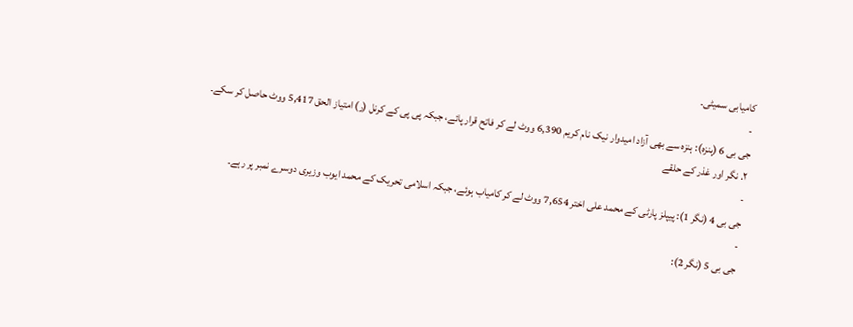کامیابی سمیٹی۔
-
جی بی 6 (ہنزہ): ہنزہ سے بھی آزاد امیدوار نیک نام کریم 6,390 ووٹ لے کر فاتح قرار پائے، جبکہ پی پی کے کرنل (ر) امتیاز الحق 5,417 ووٹ حاصل کر سکے۔
۲. نگر اور غذر کے حلقے
-
جی بی 4 (نگر 1): پیپلز پارٹی کے محمد علی اختر 7,654 ووٹ لے کر کامیاب ہوئے، جبکہ اسلامی تحریک کے محمد ایوب وزیری دوسرے نمبر پر رہے۔
-
جی بی 5 (نگر 2):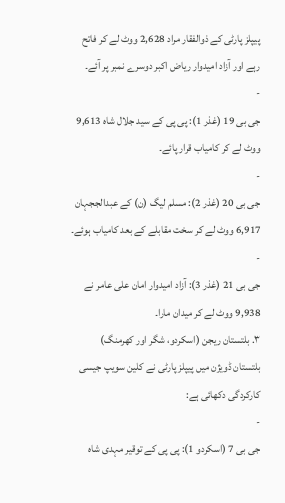پیپلز پارٹی کے ذوالفقار مراد 2,628 ووٹ لے کر فاتح رہے اور آزاد امیدوار ریاض اکبر دوسرے نمبر پر آئے۔
-
جی بی 19 (غذر 1): پی پی کے سید جلال شاہ 9,613 ووٹ لے کر کامیاب قرار پائے۔
-
جی بی 20 (غذر 2): مسلم لیگ (ن) کے عبدالججہان 6,917 ووٹ لے کر سخت مقابلے کے بعد کامیاب ہوئے۔
-
جی بی 21 (غذر 3): آزاد امیدوار امان علی عامر نے 9,938 ووٹ لے کر میدان مارا۔
۳. بلتستان ریجن (اسکردو، شگر اور کھرمنگ)
بلتستان ڈویژن میں پیپلز پارٹی نے کلین سویپ جیسی کارکردگی دکھائی ہے:
-
جی بی 7 (اسکردو 1): پی پی کے توقیر مہدی شاہ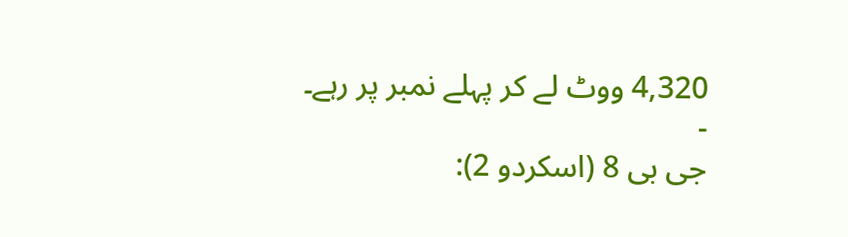4,320 ووٹ لے کر پہلے نمبر پر رہے۔
-
جی بی 8 (اسکردو 2):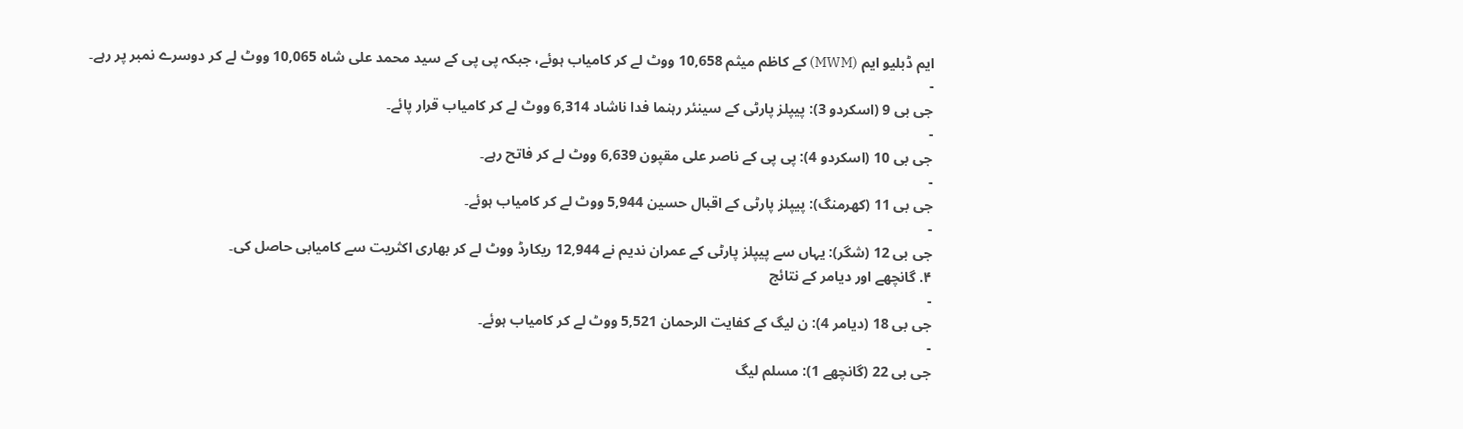ایم ڈبلیو ایم (MWM) کے کاظم میثم 10,658 ووٹ لے کر کامیاب ہوئے، جبکہ پی پی کے سید محمد علی شاہ 10,065 ووٹ لے کر دوسرے نمبر پر رہے۔
-
جی بی 9 (اسکردو 3): پیپلز پارٹی کے سینئر رہنما فدا ناشاد 6,314 ووٹ لے کر کامیاب قرار پائے۔
-
جی بی 10 (اسکردو 4): پی پی کے ناصر علی مقپون 6,639 ووٹ لے کر فاتح رہے۔
-
جی بی 11 (کھرمنگ): پیپلز پارٹی کے اقبال حسین 5,944 ووٹ لے کر کامیاب ہوئے۔
-
جی بی 12 (شگر): یہاں سے پیپلز پارٹی کے عمران ندیم نے 12,944 ریکارڈ ووٹ لے کر بھاری اکثریت سے کامیابی حاصل کی۔
۴. گانچھے اور دیامر کے نتائج
-
جی بی 18 (دیامر 4): ن لیگ کے کفایت الرحمان 5,521 ووٹ لے کر کامیاب ہوئے۔
-
جی بی 22 (گانچھے 1): مسلم لیگ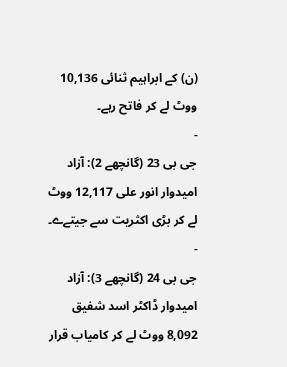(ن) کے ابراہیم ثنائی 10,136 ووٹ لے کر فاتح رہے۔
-
جی بی 23 (گانچھے 2): آزاد امیدوار انور علی 12,117 ووٹ لے کر بڑی اکثریت سے جیتےے۔
-
جی بی 24 (گانچھے 3): آزاد امیدوار ڈاکٹر اسد شفیق 8,092 ووٹ لے کر کامیاب قرار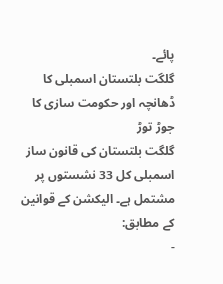پائے۔
گلگت بلتستان اسمبلی کا ڈھانچہ اور حکومت سازی کا جوڑ توڑ
گلگت بلتستان کی قانون ساز اسمبلی کل 33 نشستوں پر مشتمل ہے۔ الیکشن کے قوانین کے مطابق:
-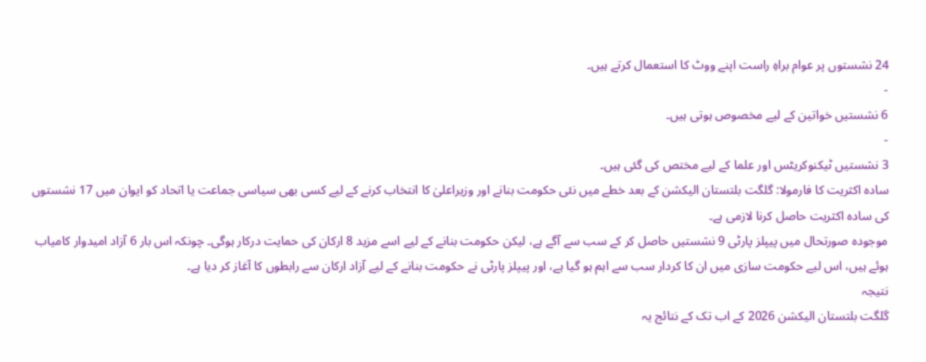24 نشستوں پر عوام براہِ راست اپنے ووٹ کا استعمال کرتے ہیں۔
-
6 نشستیں خواتین کے لیے مخصوص ہوتی ہیں۔
-
3 نشستیں ٹیکنوکریٹس اور علما کے لیے مختص کی گئی ہیں۔
سادہ اکثریت کا فارمولا: گلگت بلتستان الیکشن کے بعد خطے میں نئی حکومت بنانے اور وزیراعلیٰ کا انتخاب کرنے کے لیے کسی بھی سیاسی جماعت یا اتحاد کو ایوان میں 17 نشستوں کی سادہ اکثریت حاصل کرنا لازمی ہے۔
موجودہ صورتحال میں پیپلز پارٹی 9 نشستیں حاصل کر کے سب سے آگے ہے، لیکن حکومت بنانے کے لیے اسے مزید 8 ارکان کی حمایت درکار ہوگی۔ چونکہ اس بار 6 آزاد امیدوار کامیاب ہوئے ہیں، اس لیے حکومت سازی میں ان کا کردار سب سے اہم ہو گیا ہے، اور پیپلز پارٹی نے حکومت بنانے کے لیے آزاد ارکان سے رابطوں کا آغاز کر دیا ہے۔
نتیجہ
گلگت بلتستان الیکشن 2026 کے اب تک کے نتائج یہ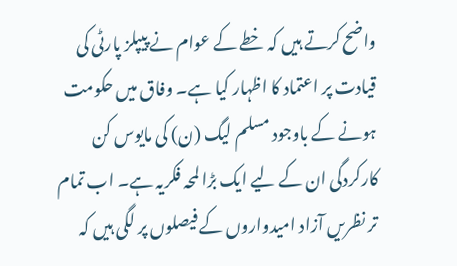واضح کرتے ہیں کہ خطے کے عوام نے پیپلز پارٹی کی قیادت پر اعتماد کا اظہار کیا ہے۔ وفاق میں حکومت ہونے کے باوجود مسلم لیگ (ن) کی مایوس کن کارکردگی ان کے لیے ایک بڑا لمحہ فکریہ ہے۔ اب تمام تر نظریں آزاد امیدواروں کے فیصلوں پر لگی ہیں کہ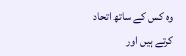وہ کس کے ساتھ اتحاد کرتے ہیں اور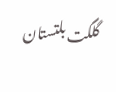گلگت بلتستان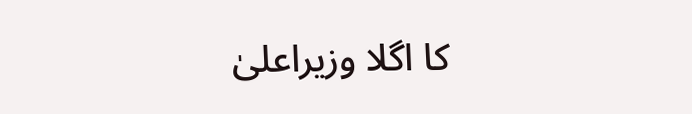کا اگلا وزیراعلیٰ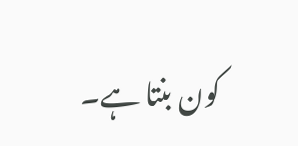کون بنتا ہے۔